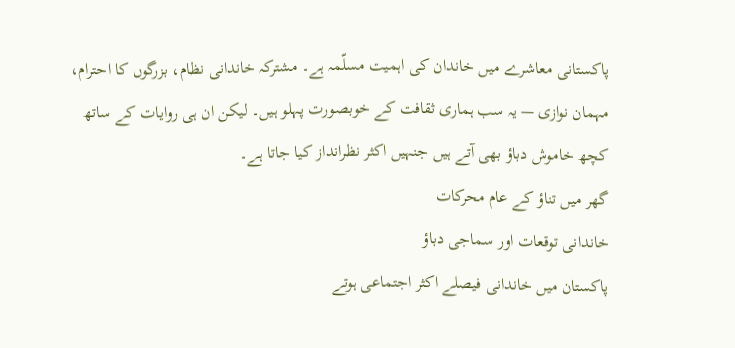پاکستانی معاشرے میں خاندان کی اہمیت مسلّمہ ہے۔ مشترکہ خاندانی نظام، بزرگوں کا احترام، مہمان نوازی — یہ سب ہماری ثقافت کے خوبصورت پہلو ہیں۔ لیکن ان ہی روایات کے ساتھ کچھ خاموش دباؤ بھی آتے ہیں جنہیں اکثر نظرانداز کیا جاتا ہے۔
گھر میں تناؤ کے عام محرکات
خاندانی توقعات اور سماجی دباؤ
پاکستان میں خاندانی فیصلے اکثر اجتماعی ہوتے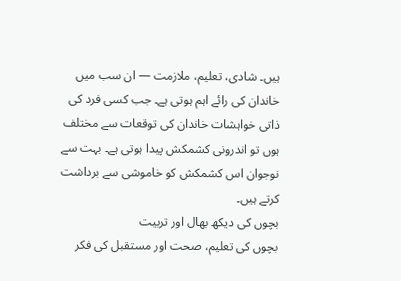ہیں۔ شادی، تعلیم، ملازمت — ان سب میں خاندان کی رائے اہم ہوتی ہے۔ جب کسی فرد کی ذاتی خواہشات خاندان کی توقعات سے مختلف ہوں تو اندرونی کشمکش پیدا ہوتی ہے۔ بہت سے نوجوان اس کشمکش کو خاموشی سے برداشت کرتے ہیں۔
بچوں کی دیکھ بھال اور تربیت
بچوں کی تعلیم، صحت اور مستقبل کی فکر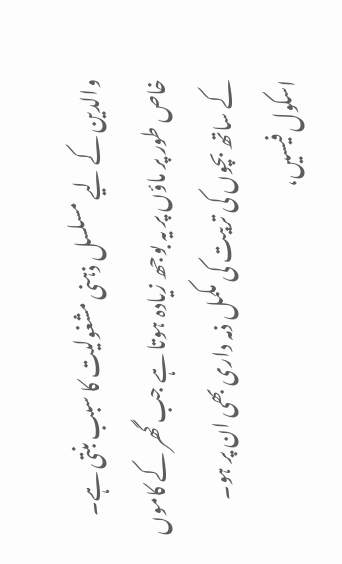والدین کے لیے مسلسل ذہنی مشغولیت کا سبب بنتی ہے۔ خاص طور پر ماؤں پر یہ بوجھ زیادہ ہوتا ہے جب گھر کے کاموں کے ساتھ بچوں کی تربیت کی مکمل ذمہ داری بھی ان پر ہو۔ اسکول فیسیں،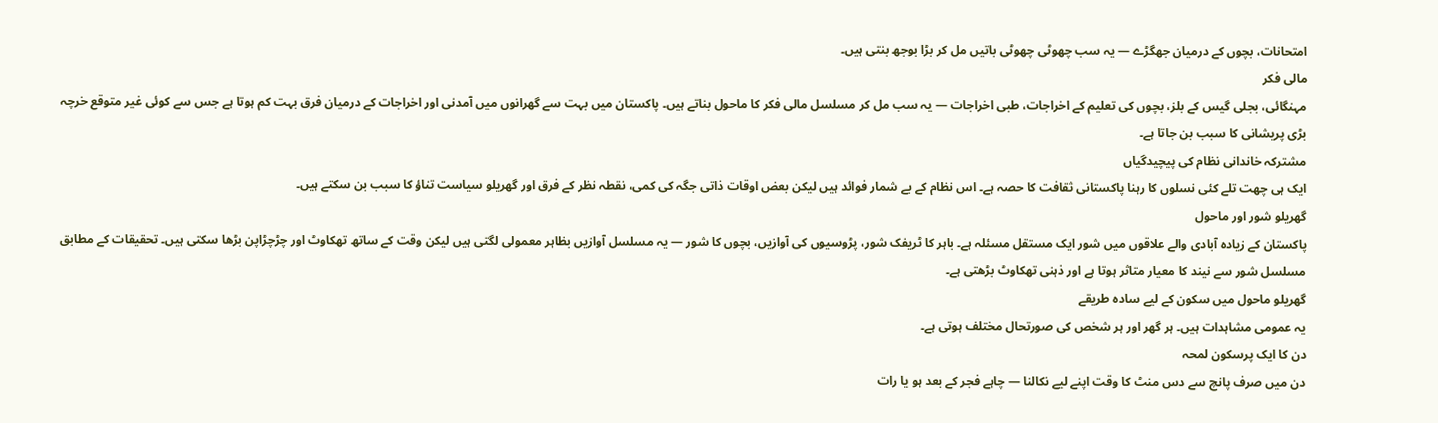امتحانات، بچوں کے درمیان جھگڑے — یہ سب چھوٹی چھوٹی باتیں مل کر بڑا بوجھ بنتی ہیں۔
مالی فکر
مہنگائی، بجلی گیس کے بلز، بچوں کی تعلیم کے اخراجات، طبی اخراجات — یہ سب مل کر مسلسل مالی فکر کا ماحول بناتے ہیں۔ پاکستان میں بہت سے گھرانوں میں آمدنی اور اخراجات کے درمیان فرق بہت کم ہوتا ہے جس سے کوئی غیر متوقع خرچہ بڑی پریشانی کا سبب بن جاتا ہے۔
مشترکہ خاندانی نظام کی پیچیدگیاں
ایک ہی چھت تلے کئی نسلوں کا رہنا پاکستانی ثقافت کا حصہ ہے۔ اس نظام کے بے شمار فوائد ہیں لیکن بعض اوقات ذاتی جگہ کی کمی، نقطہ نظر کے فرق اور گھریلو سیاست تناؤ کا سبب بن سکتے ہیں۔
گھریلو شور اور ماحول
پاکستان کے زیادہ آبادی والے علاقوں میں شور ایک مستقل مسئلہ ہے۔ باہر کا ٹریفک شور، پڑوسیوں کی آوازیں، بچوں کا شور — یہ مسلسل آوازیں بظاہر معمولی لگتی ہیں لیکن وقت کے ساتھ تھکاوٹ اور چڑچڑاپن بڑھا سکتی ہیں۔ تحقیقات کے مطابق مسلسل شور سے نیند کا معیار متاثر ہوتا ہے اور ذہنی تھکاوٹ بڑھتی ہے۔
گھریلو ماحول میں سکون کے لیے سادہ طریقے
یہ عمومی مشاہدات ہیں۔ ہر گھر اور ہر شخص کی صورتحال مختلف ہوتی ہے۔
دن کا ایک پرسکون لمحہ
دن میں صرف پانچ سے دس منٹ کا وقت اپنے لیے نکالنا — چاہے فجر کے بعد ہو یا رات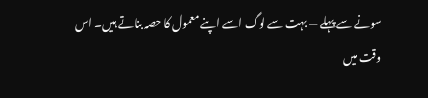سونے سے پہلے — بہت سے لوگ اسے اپنے معمول کا حصہ بناتے ہیں۔ اس وقت میں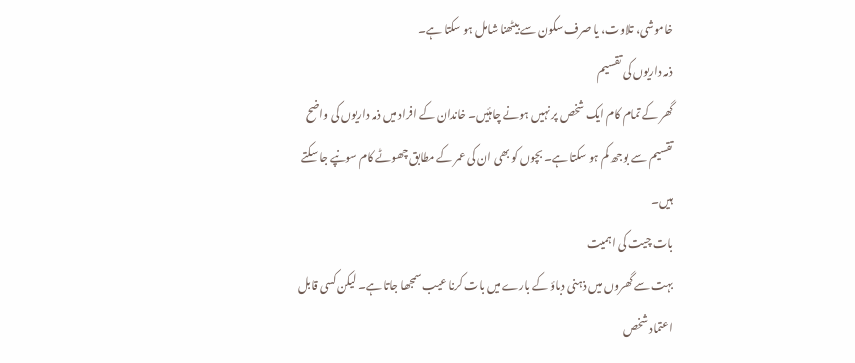خاموشی، تلاوت، یا صرف سکون سے بیٹھنا شامل ہو سکتا ہے۔
ذمہ داریوں کی تقسیم
گھر کے تمام کام ایک شخص پر نہیں ہونے چاہئیں۔ خاندان کے افراد میں ذمہ داریوں کی واضح تقسیم سے بوجھ کم ہو سکتا ہے۔ بچوں کو بھی ان کی عمر کے مطابق چھوٹے کام سونپے جا سکتے ہیں۔
بات چیت کی اہمیت
بہت سے گھروں میں ذہنی دباؤ کے بارے میں بات کرنا عیب سمجھا جاتا ہے۔ لیکن کسی قابل اعتماد شخص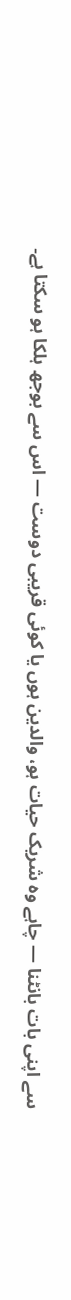سے اپنی بات بانٹنا — چاہے وہ شریک حیات ہو، والدین ہوں یا کوئی قریبی دوست — اس سے بوجھ ہلکا ہو سکتا ہے۔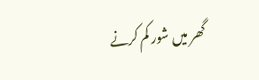گھر میں شور کم کرنے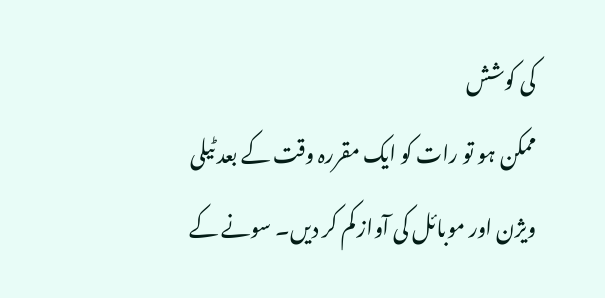کی کوشش
ممکن ہو تو رات کو ایک مقررہ وقت کے بعد ٹیلی ویژن اور موبائل کی آواز کم کر دیں۔ سونے کے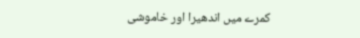کمرے میں اندھیرا اور خاموشی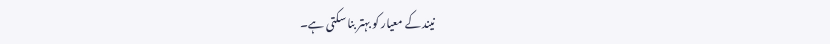نیند کے معیار کو بہتر بنا سکتی ہے۔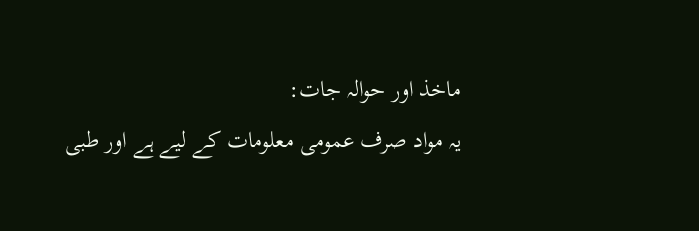ماخذ اور حوالہ جات:
یہ مواد صرف عمومی معلومات کے لیے ہے اور طبی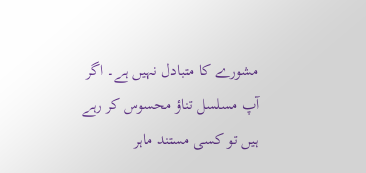مشورے کا متبادل نہیں ہے۔ اگر آپ مسلسل تناؤ محسوس کر رہے ہیں تو کسی مستند ماہر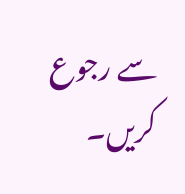سے رجوع کریں۔